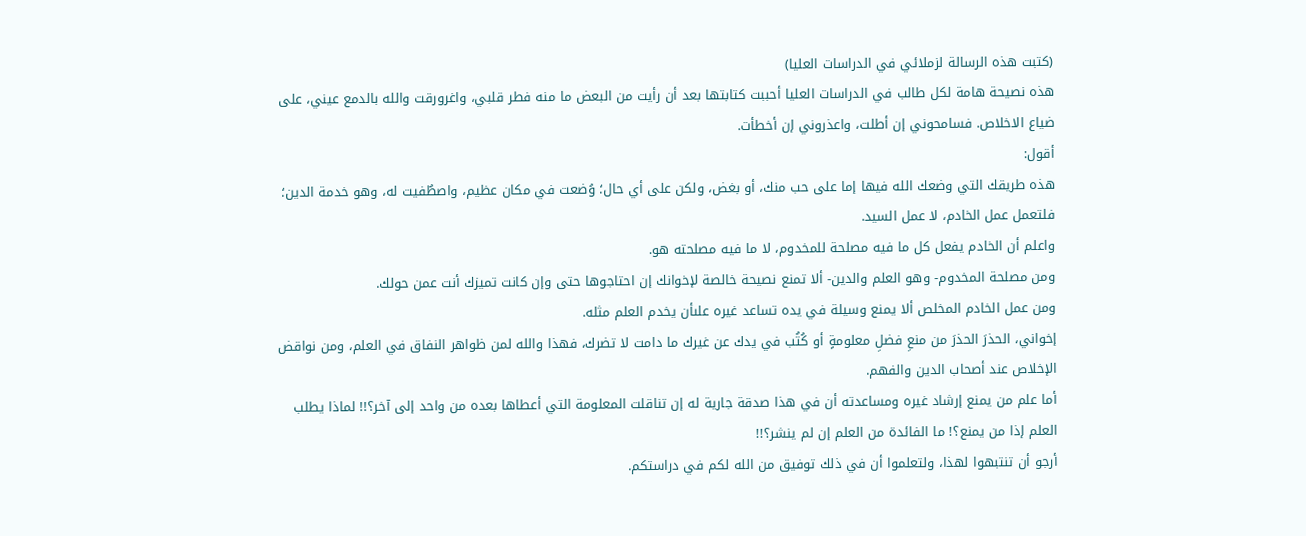(كتبت هذه الرسالة لزملائي في الدراسات العليا)
هذه نصيحة هامة لكل طالب في الدراسات العليا أحببت كتابتها بعد أن رأيت من البعض ما منه فطر قلبي، واغرورقت والله بالدمع عيني، على ضياع الاخلاص. فسامحوني إن أطلت، واعذروني إن أخطأت.
أقول:
هذه طريقك التي وضعك الله فيها إما على حب منك، أو بغض، ولكن على أي حال؛ وُضعت في مكان عظيم، واصطُفيت له، وهو خدمة الدين؛ فلتعمل عمل الخادم، لا عمل السيد.
واعلم أن الخادم يفعل كل ما فيه مصلحة للمخدوم، لا ما فيه مصلحته هو.
ومن مصلحة المخدوم- وهو العلم والدين- ألا تمنع نصيحة خالصة لإخوانك إن احتاجوها حتى وإن كانت تميزك أنت عمن حولك.
ومن عمل الخادم المخلص ألا يمنع وسيلة في يده تساعد غيره علىأن يخدم العلم مثله.
إخواني، الحذرَ الحذرَ من منعِ فضلِ معلومةٍ أو كُتُب في يدك عن غيرك ما دامت لا تضرك، فهذا والله لمن ظواهر النفاق في العلم، ومن نواقض الإخلاص عند أصحاب الدين والفهم.
أما علم من يمنع إرشاد غيره ومساعدته أن في هذا صدقة جارية له إن تناقلت المعلومة التي أعطاها بعده من واحد إلى آخر؟!! لماذا يطلب العلم إذا من يمنع؟! ما الفائدة من العلم إن لم ينشر؟!!
أرجو أن تنتبهوا لهذا، ولتعلموا أن في ذلك توفيق من الله لكم في دراستكم.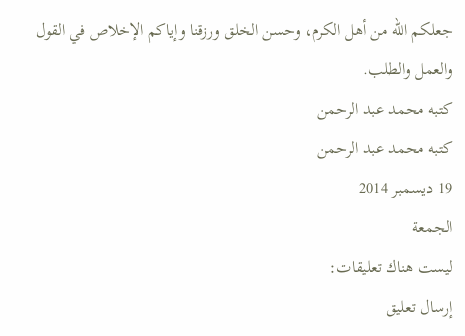جعلكم الله من أهل الكرم، وحسن الخلق ورزقنا وإياكم الإخلاص في القول والعمل والطلب.
كتبه محمد عبد الرحمن
كتبه محمد عبد الرحمن
19 ديسمبر 2014
الجمعة
ليست هناك تعليقات:
إرسال تعليق